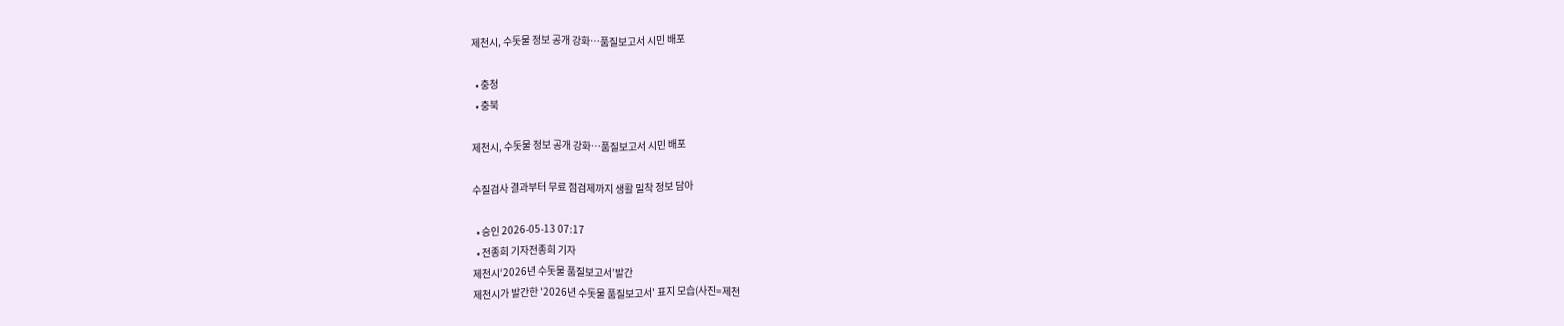제천시, 수돗물 정보 공개 강화…품질보고서 시민 배포

  • 충청
  • 충북

제천시, 수돗물 정보 공개 강화…품질보고서 시민 배포

수질검사 결과부터 무료 점검제까지 생활 밀착 정보 담아

  • 승인 2026-05-13 07:17
  • 전종희 기자전종희 기자
제천시‘2026년 수돗물 품질보고서’발간
제천시가 발간한 '2026년 수돗물 품질보고서' 표지 모습(사진=제천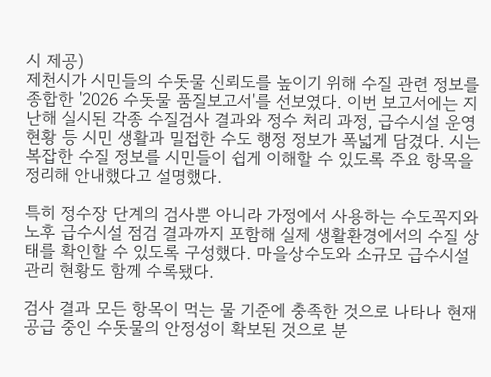시 제공)
제천시가 시민들의 수돗물 신뢰도를 높이기 위해 수질 관련 정보를 종합한 '2026 수돗물 품질보고서'를 선보였다. 이번 보고서에는 지난해 실시된 각종 수질검사 결과와 정수 처리 과정, 급수시설 운영 현황 등 시민 생활과 밀접한 수도 행정 정보가 폭넓게 담겼다. 시는 복잡한 수질 정보를 시민들이 쉽게 이해할 수 있도록 주요 항목을 정리해 안내했다고 설명했다.

특히 정수장 단계의 검사뿐 아니라 가정에서 사용하는 수도꼭지와 노후 급수시설 점검 결과까지 포함해 실제 생활환경에서의 수질 상태를 확인할 수 있도록 구성했다. 마을상수도와 소규모 급수시설 관리 현황도 함께 수록됐다.

검사 결과 모든 항목이 먹는 물 기준에 충족한 것으로 나타나 현재 공급 중인 수돗물의 안정성이 확보된 것으로 분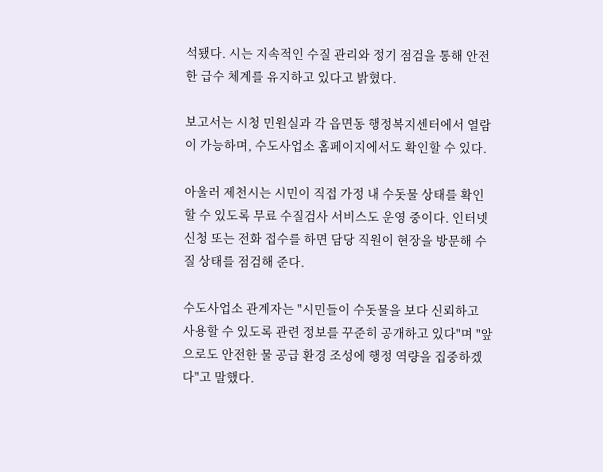석됐다. 시는 지속적인 수질 관리와 정기 점검을 통해 안전한 급수 체계를 유지하고 있다고 밝혔다.

보고서는 시청 민원실과 각 읍면동 행정복지센터에서 열람이 가능하며, 수도사업소 홈페이지에서도 확인할 수 있다.

아울러 제천시는 시민이 직접 가정 내 수돗물 상태를 확인할 수 있도록 무료 수질검사 서비스도 운영 중이다. 인터넷 신청 또는 전화 접수를 하면 담당 직원이 현장을 방문해 수질 상태를 점검해 준다.

수도사업소 관계자는 "시민들이 수돗물을 보다 신뢰하고 사용할 수 있도록 관련 정보를 꾸준히 공개하고 있다"며 "앞으로도 안전한 물 공급 환경 조성에 행정 역량을 집중하겠다"고 말했다.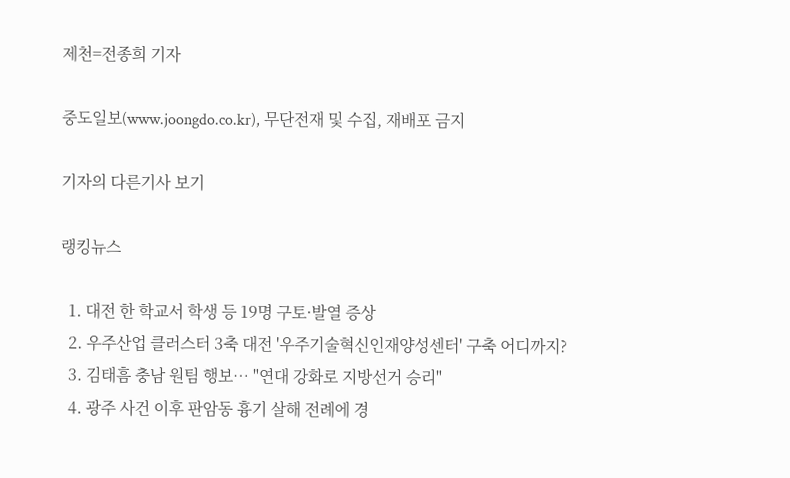제천=전종희 기자

중도일보(www.joongdo.co.kr), 무단전재 및 수집, 재배포 금지

기자의 다른기사 보기

랭킹뉴스

  1. 대전 한 학교서 학생 등 19명 구토·발열 증상
  2. 우주산업 클러스터 3축 대전 '우주기술혁신인재양성센터' 구축 어디까지?
  3. 김태흠 충남 원팀 행보… "연대 강화로 지방선거 승리"
  4. 광주 사건 이후 판암동 흉기 살해 전례에 경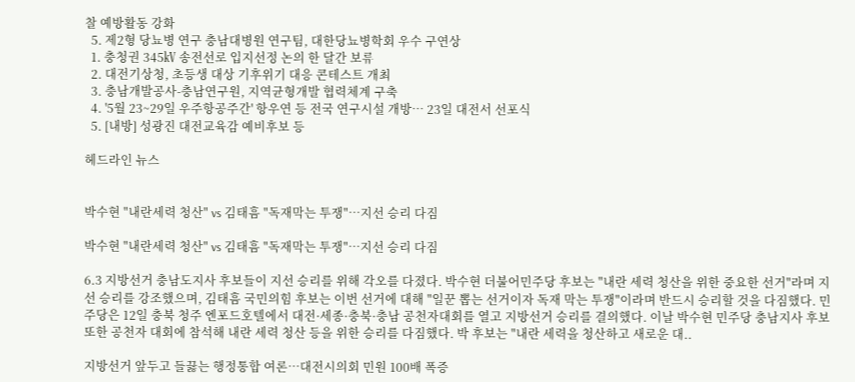찰 예방활동 강화
  5. 제2형 당뇨병 연구 충남대병원 연구팀, 대한당뇨병학회 우수 구연상
  1. 충청권 345㎸ 송전선로 입지선정 논의 한 달간 보류
  2. 대전기상청, 초등생 대상 기후위기 대응 콘테스트 개최
  3. 충남개발공사-충남연구원, 지역균형개발 협력체계 구축
  4. '5월 23~29일 우주항공주간' 항우연 등 전국 연구시설 개방… 23일 대전서 선포식
  5. [내방] 성광진 대전교육감 예비후보 등

헤드라인 뉴스


박수현 "내란세력 청산" vs 김태흠 "독재막는 투쟁"…지선 승리 다짐

박수현 "내란세력 청산" vs 김태흠 "독재막는 투쟁"…지선 승리 다짐

6.3 지방선거 충남도지사 후보들이 지선 승리를 위해 각오를 다졌다. 박수현 더불어민주당 후보는 "내란 세력 청산을 위한 중요한 선거"라며 지선 승리를 강조했으며, 김태흠 국민의힘 후보는 이번 선거에 대해 "일꾼 뽑는 선거이자 독재 막는 투쟁"이라며 반드시 승리할 것을 다짐했다. 민주당은 12일 충북 청주 엔포드호텔에서 대전·세종·충북·충남 공천자대회를 열고 지방선거 승리를 결의했다. 이날 박수현 민주당 충남지사 후보 또한 공천자 대회에 참석해 내란 세력 청산 등을 위한 승리를 다짐했다. 박 후보는 "내란 세력을 청산하고 새로운 대..

지방선거 앞두고 들끓는 행정통합 여론…대전시의회 민원 100배 폭증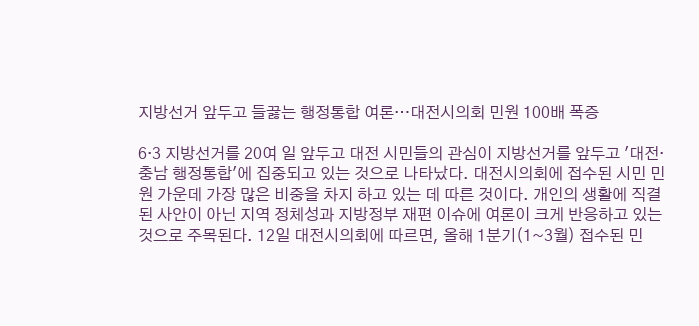지방선거 앞두고 들끓는 행정통합 여론…대전시의회 민원 100배 폭증

6·3 지방선거를 20여 일 앞두고 대전 시민들의 관심이 지방선거를 앞두고 '대전·충남 행정통합'에 집중되고 있는 것으로 나타났다. 대전시의회에 접수된 시민 민원 가운데 가장 많은 비중을 차지 하고 있는 데 따른 것이다. 개인의 생활에 직결된 사안이 아닌 지역 정체성과 지방정부 재편 이슈에 여론이 크게 반응하고 있는 것으로 주목된다. 12일 대전시의회에 따르면, 올해 1분기(1~3월) 접수된 민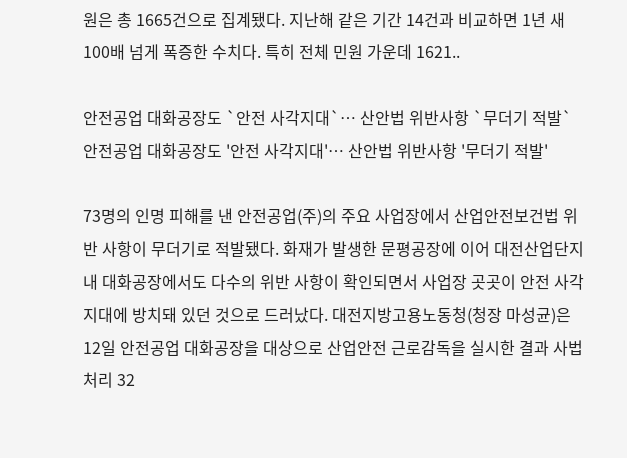원은 총 1665건으로 집계됐다. 지난해 같은 기간 14건과 비교하면 1년 새 100배 넘게 폭증한 수치다. 특히 전체 민원 가운데 1621..

안전공업 대화공장도 `안전 사각지대`… 산안법 위반사항 `무더기 적발`
안전공업 대화공장도 '안전 사각지대'… 산안법 위반사항 '무더기 적발'

73명의 인명 피해를 낸 안전공업(주)의 주요 사업장에서 산업안전보건법 위반 사항이 무더기로 적발됐다. 화재가 발생한 문평공장에 이어 대전산업단지 내 대화공장에서도 다수의 위반 사항이 확인되면서 사업장 곳곳이 안전 사각지대에 방치돼 있던 것으로 드러났다. 대전지방고용노동청(청장 마성균)은 12일 안전공업 대화공장을 대상으로 산업안전 근로감독을 실시한 결과 사법처리 32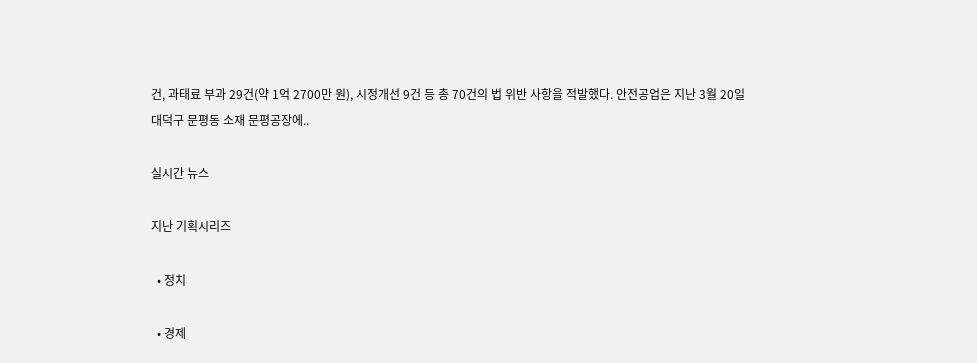건, 과태료 부과 29건(약 1억 2700만 원), 시정개선 9건 등 총 70건의 법 위반 사항을 적발했다. 안전공업은 지난 3월 20일 대덕구 문평동 소재 문평공장에..

실시간 뉴스

지난 기획시리즈

  • 정치

  • 경제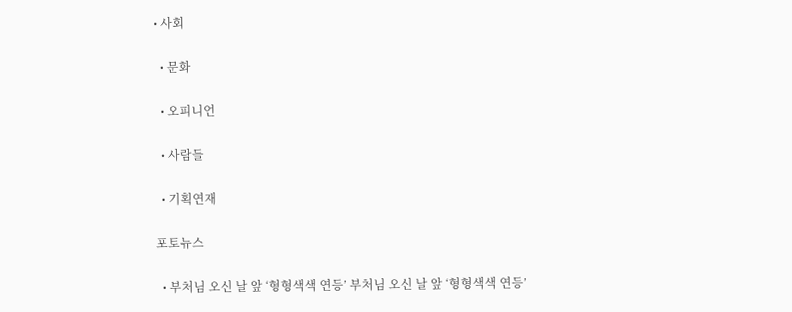• 사회

  • 문화

  • 오피니언

  • 사람들

  • 기획연재

포토뉴스

  • 부처님 오신 날 앞 ‘형형색색 연등’ 부처님 오신 날 앞 ‘형형색색 연등’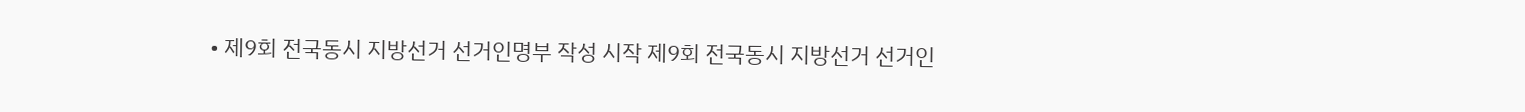• 제9회 전국동시 지방선거 선거인명부 작성 시작 제9회 전국동시 지방선거 선거인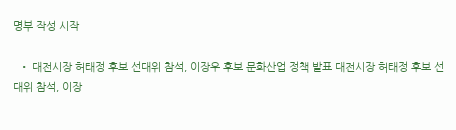명부 작성 시작

  • 대전시장 허태정 후보 선대위 참석, 이장우 후보 문화산업 정책 발표 대전시장 허태정 후보 선대위 참석, 이장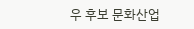우 후보 문화산업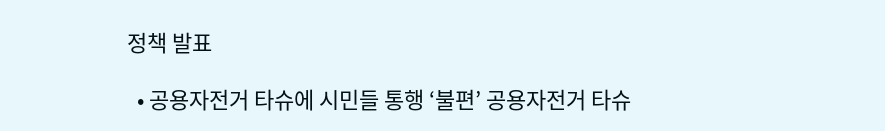정책 발표

  • 공용자전거 타슈에 시민들 통행 ‘불편’ 공용자전거 타슈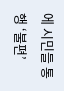에 시민들 통행 ‘불편’